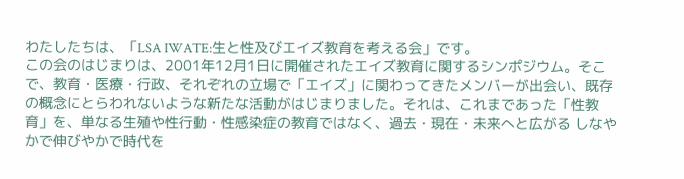わたしたちは、「LSA IWATE:生と性及びエイズ教育を考える会」です。
この会のはじまりは、2001年12月1日に開催されたエイズ教育に関するシンポジウム。そこで、教育・医療・行政、それぞれの立場で「エイズ」に関わってきたメンバーが出会い、既存の概念にとらわれないような新たな活動がはじまりました。それは、これまであった「性教育」を、単なる生殖や性行動・性感染症の教育ではなく、過去・現在・未来へと広がる しなやかで伸びやかで時代を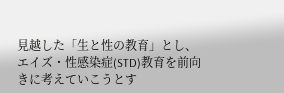見越した「生と性の教育」とし、エイズ・性感染症(STD)教育を前向きに考えていこうとす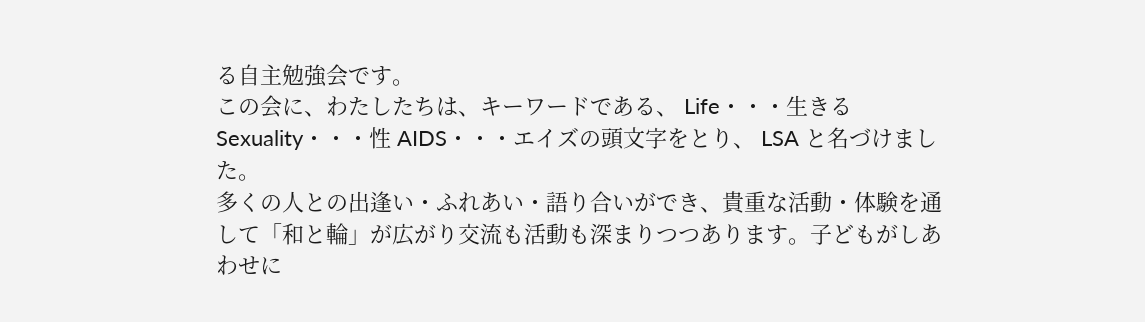る自主勉強会です。
この会に、わたしたちは、キーワードである、 Life・・・生きる Sexuality・・・性 AIDS・・・エイズの頭文字をとり、 LSA と名づけました。
多くの人との出逢い・ふれあい・語り合いができ、貴重な活動・体験を通して「和と輪」が広がり交流も活動も深まりつつあります。子どもがしあわせに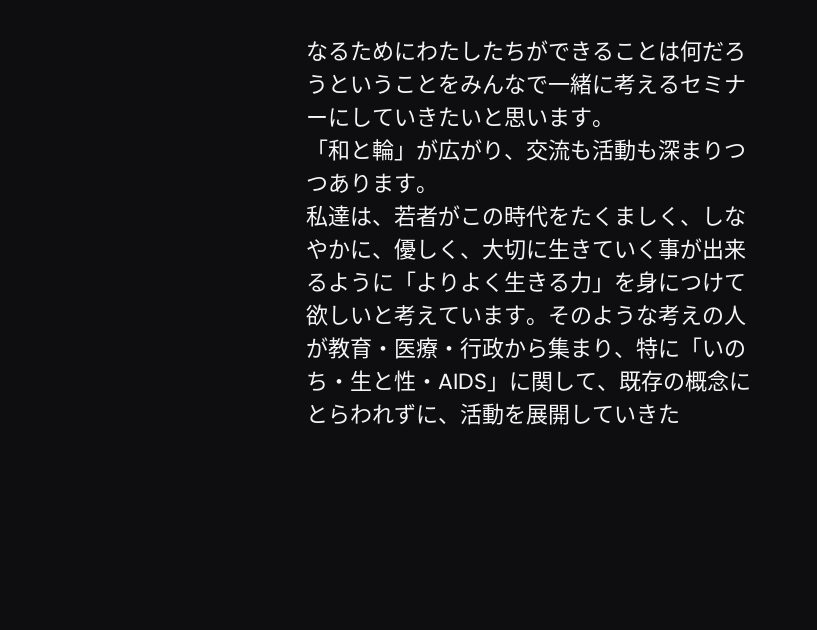なるためにわたしたちができることは何だろうということをみんなで一緒に考えるセミナーにしていきたいと思います。
「和と輪」が広がり、交流も活動も深まりつつあります。
私達は、若者がこの時代をたくましく、しなやかに、優しく、大切に生きていく事が出来るように「よりよく生きる力」を身につけて欲しいと考えています。そのような考えの人が教育・医療・行政から集まり、特に「いのち・生と性・AIDS」に関して、既存の概念にとらわれずに、活動を展開していきた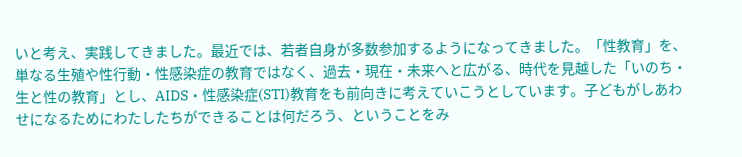いと考え、実践してきました。最近では、若者自身が多数参加するようになってきました。「性教育」を、単なる生殖や性行動・性感染症の教育ではなく、過去・現在・未来へと広がる、時代を見越した「いのち・生と性の教育」とし、AIDS・性感染症(STI)教育をも前向きに考えていこうとしています。子どもがしあわせになるためにわたしたちができることは何だろう、ということをみ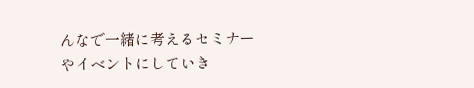んなで一緒に考えるセミナーやイベントにしていき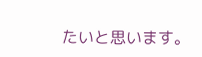たいと思います。